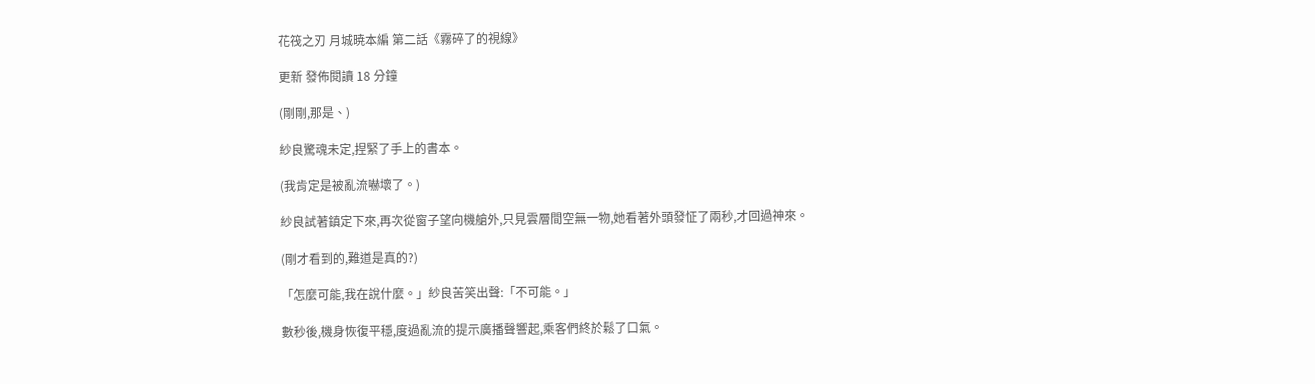花筏之刃 月城暁本編 第二話《霧碎了的視線》

更新 發佈閱讀 18 分鐘

(剛剛,那是、)

紗良驚魂未定,捏緊了手上的書本。

(我肯定是被亂流嚇壞了。)

紗良試著鎮定下來,再次從窗子望向機艙外,只見雲層間空無一物,她看著外頭發怔了兩秒,才回過神來。

(剛才看到的,難道是真的?)

「怎麼可能,我在說什麼。」紗良苦笑出聲:「不可能。」

數秒後,機身恢復平穩,度過亂流的提示廣播聲響起,乘客們終於鬆了口氣。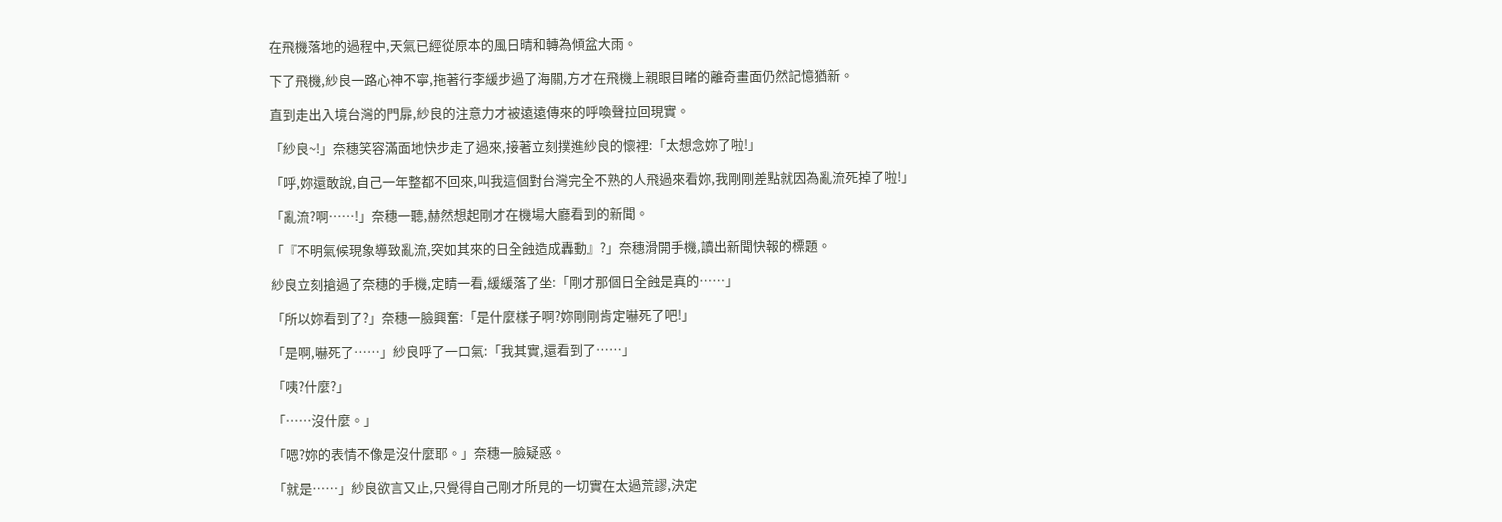在飛機落地的過程中,天氣已經從原本的風日晴和轉為傾盆大雨。

下了飛機,紗良一路心神不寧,拖著行李緩步過了海關,方才在飛機上親眼目睹的離奇畫面仍然記憶猶新。

直到走出入境台灣的門扉,紗良的注意力才被遠遠傳來的呼喚聲拉回現實。

「紗良~!」奈穗笑容滿面地快步走了過來,接著立刻撲進紗良的懷裡:「太想念妳了啦!」

「呼,妳還敢說,自己一年整都不回來,叫我這個對台灣完全不熟的人飛過來看妳,我剛剛差點就因為亂流死掉了啦!」

「亂流?啊……!」奈穗一聽,赫然想起剛才在機場大廳看到的新聞。

「『不明氣候現象導致亂流,突如其來的日全蝕造成轟動』?」奈穗滑開手機,讀出新聞快報的標題。

紗良立刻搶過了奈穗的手機,定睛一看,緩緩落了坐:「剛才那個日全蝕是真的……」

「所以妳看到了?」奈穗一臉興奮:「是什麼樣子啊?妳剛剛肯定嚇死了吧!」

「是啊,嚇死了……」紗良呼了一口氣:「我其實,還看到了⋯⋯」

「咦?什麼?」

「……沒什麼。」

「嗯?妳的表情不像是沒什麼耶。」奈穗一臉疑惑。

「就是……」紗良欲言又止,只覺得自己剛才所見的一切實在太過荒謬,決定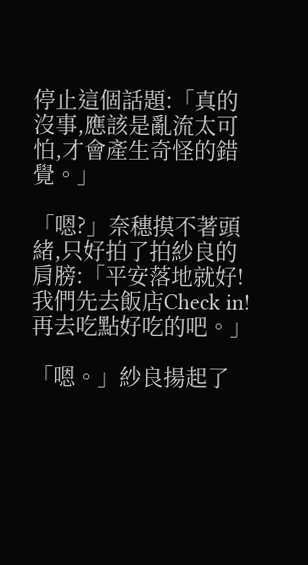停止這個話題:「真的沒事,應該是亂流太可怕,才會產生奇怪的錯覺。」

「嗯?」奈穗摸不著頭緒,只好拍了拍紗良的肩膀:「平安落地就好!我們先去飯店Check in!再去吃點好吃的吧。」

「嗯。」紗良揚起了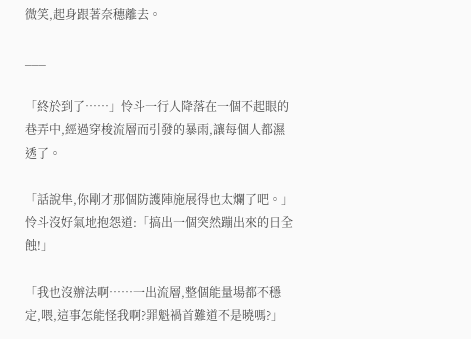微笑,起身跟著奈穗離去。

___

「終於到了……」怜斗一行人降落在一個不起眼的巷弄中,經過穿梭流層而引發的暴雨,讓每個人都濕透了。

「話說隼,你剛才那個防護陣施展得也太爛了吧。」怜斗沒好氣地抱怨道:「搞出一個突然蹦出來的日全蝕!」

「我也沒辦法啊……一出流層,整個能量場都不穩定,喂,這事怎能怪我啊?罪魁禍首難道不是曉嗎?」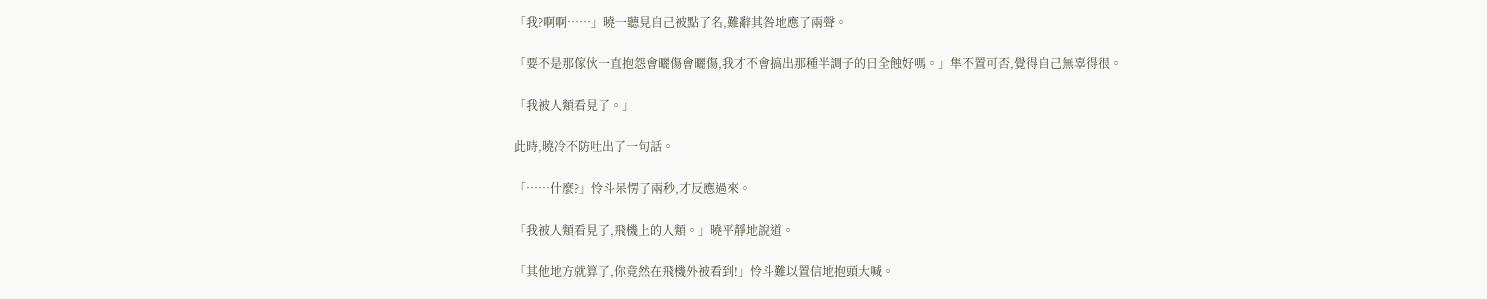「我?啊啊……」曉一聽見自己被點了名,難辭其咎地應了兩聲。

「要不是那傢伙一直抱怨會曬傷會曬傷,我才不會搞出那種半調子的日全蝕好嗎。」隼不置可否,覺得自己無辜得很。

「我被人類看見了。」

此時,曉冷不防吐出了一句話。

「……什麼?」怜斗呆愣了兩秒,才反應過來。

「我被人類看見了,飛機上的人類。」曉平靜地說道。

「其他地方就算了,你竟然在飛機外被看到!」怜斗難以置信地抱頭大喊。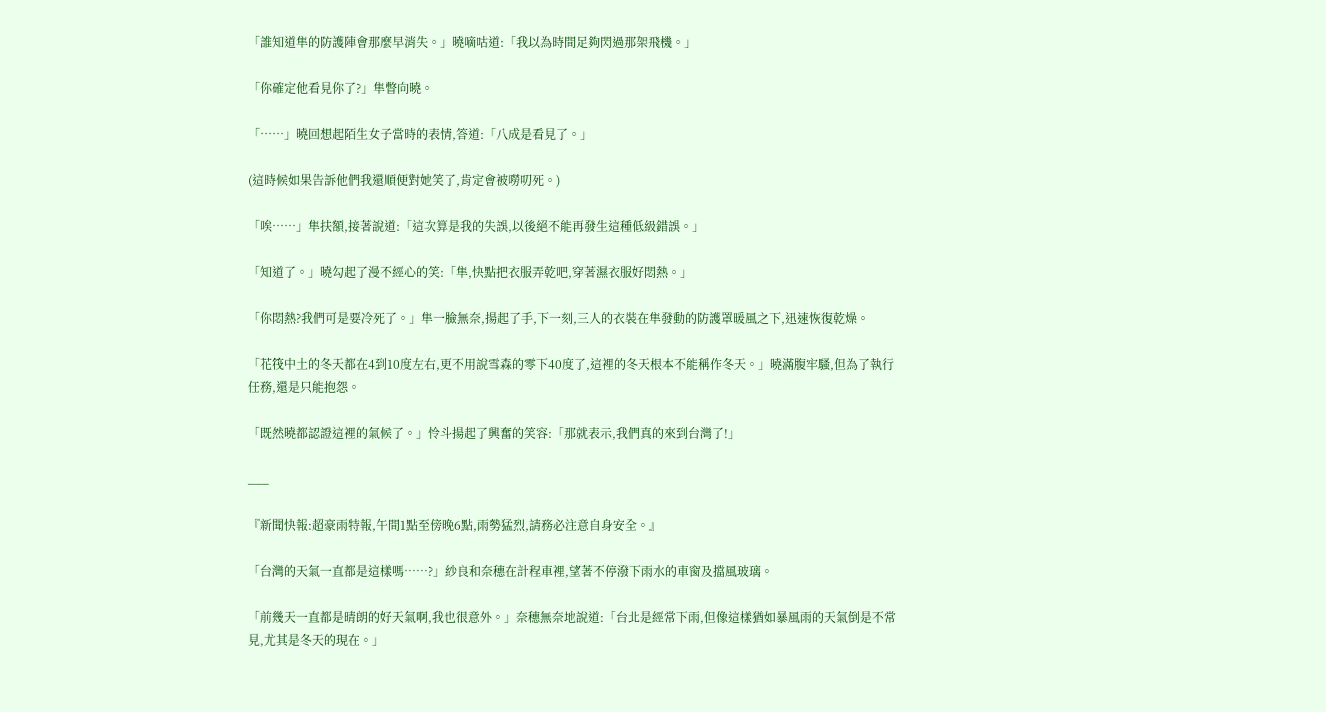「誰知道隼的防護陣會那麼早消失。」曉嘀咕道:「我以為時間足夠閃過那架飛機。」

「你確定他看見你了?」隼瞥向曉。

「……」曉回想起陌生女子當時的表情,答道:「八成是看見了。」

(這時候如果告訴他們我還順便對她笑了,肯定會被嘮叨死。)

「唉……」隼扶額,接著說道:「這次算是我的失誤,以後絕不能再發生這種低級錯誤。」

「知道了。」曉勾起了漫不經心的笑:「隼,快點把衣服弄乾吧,穿著濕衣服好悶熱。」

「你悶熱?我們可是要冷死了。」隼一臉無奈,揚起了手,下一刻,三人的衣裝在隼發動的防護罩暖風之下,迅速恢復乾燥。

「花筏中土的冬天都在4到10度左右,更不用說雪森的零下40度了,這裡的冬天根本不能稱作冬天。」曉滿腹牢騷,但為了執行任務,還是只能抱怨。

「既然曉都認證這裡的氣候了。」怜斗揚起了興奮的笑容:「那就表示,我們真的來到台灣了!」

___

『新聞快報:超豪雨特報,午間1點至傍晚6點,雨勢猛烈,請務必注意自身安全。』

「台灣的天氣一直都是這樣嗎……?」紗良和奈穗在計程車裡,望著不停潑下雨水的車窗及擋風玻璃。

「前幾天一直都是晴朗的好天氣啊,我也很意外。」奈穗無奈地說道:「台北是經常下雨,但像這樣猶如暴風雨的天氣倒是不常見,尤其是冬天的現在。」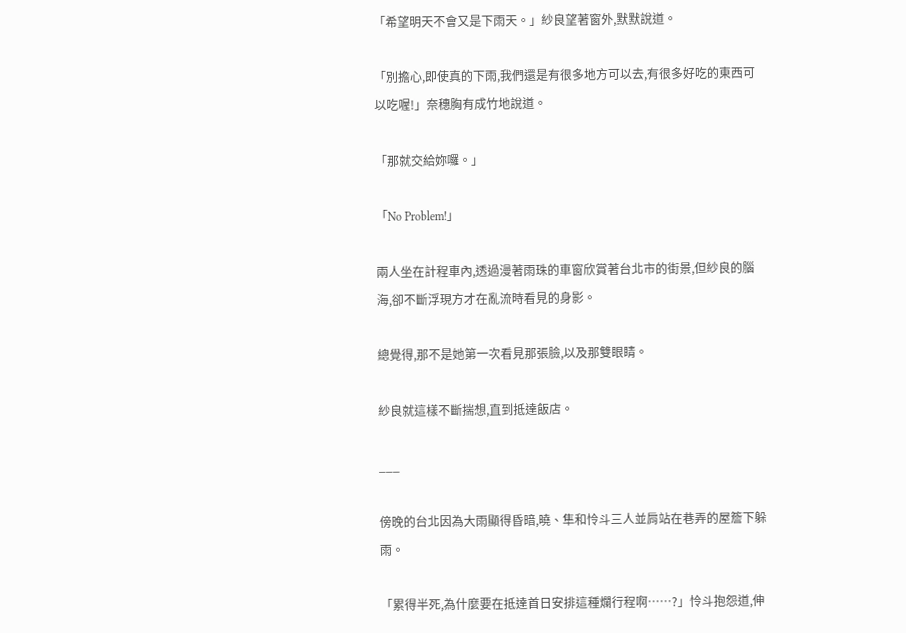「希望明天不會又是下雨天。」紗良望著窗外,默默說道。

「別擔心,即使真的下雨,我們還是有很多地方可以去,有很多好吃的東西可以吃喔!」奈穗胸有成竹地說道。

「那就交給妳囉。」

「No Problem!」

兩人坐在計程車內,透過漫著雨珠的車窗欣賞著台北市的街景,但紗良的腦海,卻不斷浮現方才在亂流時看見的身影。

總覺得,那不是她第一次看見那張臉,以及那雙眼睛。

紗良就這樣不斷揣想,直到抵達飯店。

___

傍晚的台北因為大雨顯得昏暗,曉、隼和怜斗三人並肩站在巷弄的屋簷下躲雨。

「累得半死,為什麼要在抵達首日安排這種爛行程啊……?」怜斗抱怨道,伸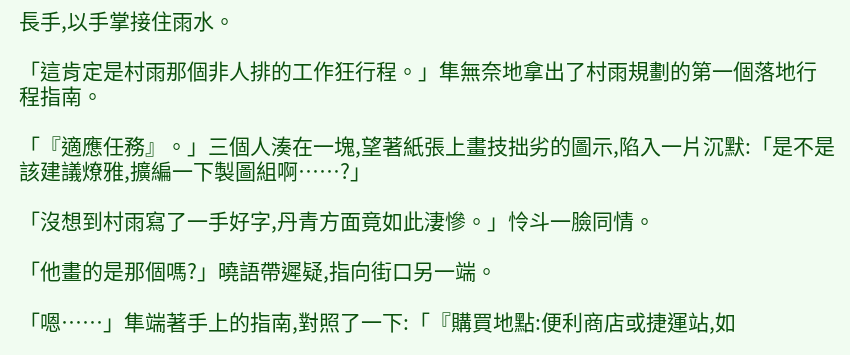長手,以手掌接住雨水。

「這肯定是村雨那個非人排的工作狂行程。」隼無奈地拿出了村雨規劃的第一個落地行程指南。

「『適應任務』。」三個人湊在一塊,望著紙張上畫技拙劣的圖示,陷入一片沉默:「是不是該建議燎雅,擴編一下製圖組啊……?」

「沒想到村雨寫了一手好字,丹青方面竟如此淒慘。」怜斗一臉同情。

「他畫的是那個嗎?」曉語帶遲疑,指向街口另一端。

「嗯……」隼端著手上的指南,對照了一下:「『購買地點:便利商店或捷運站,如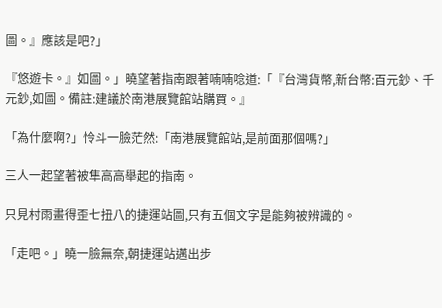圖。』應該是吧?」

『悠遊卡。』如圖。」曉望著指南跟著喃喃唸道:「『台灣貨幣,新台幣:百元鈔、千元鈔,如圖。備註:建議於南港展覽館站購買。』

「為什麼啊?」怜斗一臉茫然:「南港展覽館站,是前面那個嗎?」

三人一起望著被隼高高舉起的指南。

只見村雨畫得歪七扭八的捷運站圖,只有五個文字是能夠被辨識的。

「走吧。」曉一臉無奈,朝捷運站邁出步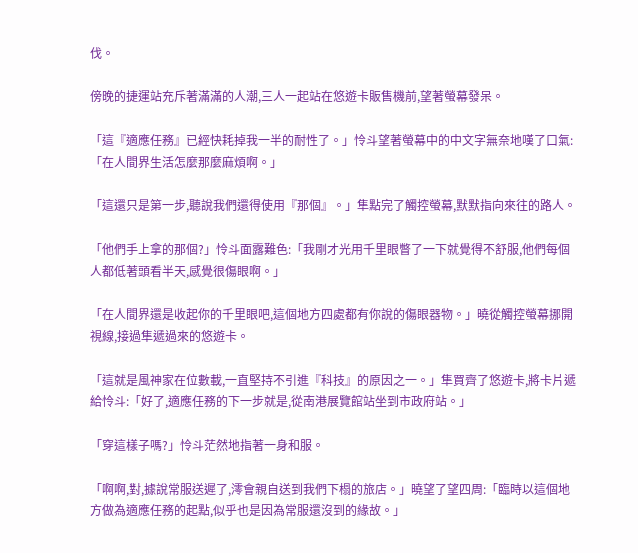伐。

傍晚的捷運站充斥著滿滿的人潮,三人一起站在悠遊卡販售機前,望著螢幕發呆。

「這『適應任務』已經快耗掉我一半的耐性了。」怜斗望著螢幕中的中文字無奈地嘆了口氣:「在人間界生活怎麼那麼麻煩啊。」

「這還只是第一步,聽說我們還得使用『那個』。」隼點完了觸控螢幕,默默指向來往的路人。

「他們手上拿的那個?」怜斗面露難色:「我剛才光用千里眼瞥了一下就覺得不舒服,他們每個人都低著頭看半天,感覺很傷眼啊。」

「在人間界還是收起你的千里眼吧,這個地方四處都有你說的傷眼器物。」曉從觸控螢幕挪開視線,接過隼遞過來的悠遊卡。

「這就是風神家在位數載,一直堅持不引進『科技』的原因之一。」隼買齊了悠遊卡,將卡片遞給怜斗:「好了,適應任務的下一步就是,從南港展覽館站坐到市政府站。」

「穿這樣子嗎?」怜斗茫然地指著一身和服。

「啊啊,對,據說常服送遲了,澪會親自送到我們下榻的旅店。」曉望了望四周:「臨時以這個地方做為適應任務的起點,似乎也是因為常服還沒到的緣故。」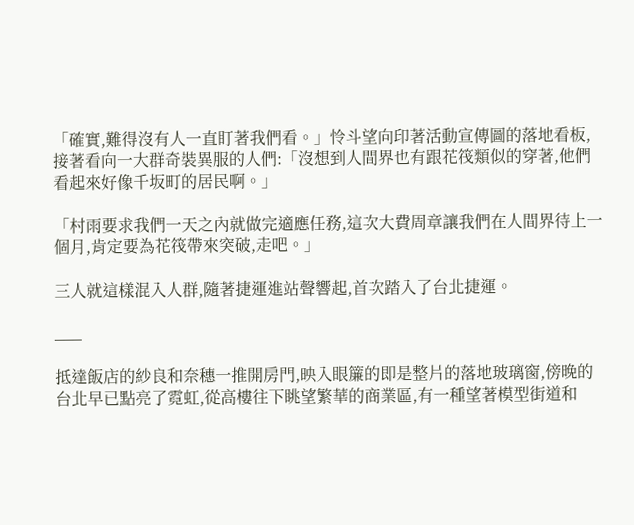「確實,難得沒有人一直盯著我們看。」怜斗望向印著活動宣傳圖的落地看板,接著看向一大群奇裝異服的人們:「沒想到人間界也有跟花筏類似的穿著,他們看起來好像千坂町的居民啊。」

「村雨要求我們一天之內就做完適應任務,這次大費周章讓我們在人間界待上一個月,肯定要為花筏帶來突破,走吧。」

三人就這樣混入人群,隨著捷運進站聲響起,首次踏入了台北捷運。

___

抵達飯店的紗良和奈穗一推開房門,映入眼簾的即是整片的落地玻璃窗,傍晚的台北早已點亮了霓虹,從高樓往下眺望繁華的商業區,有一種望著模型街道和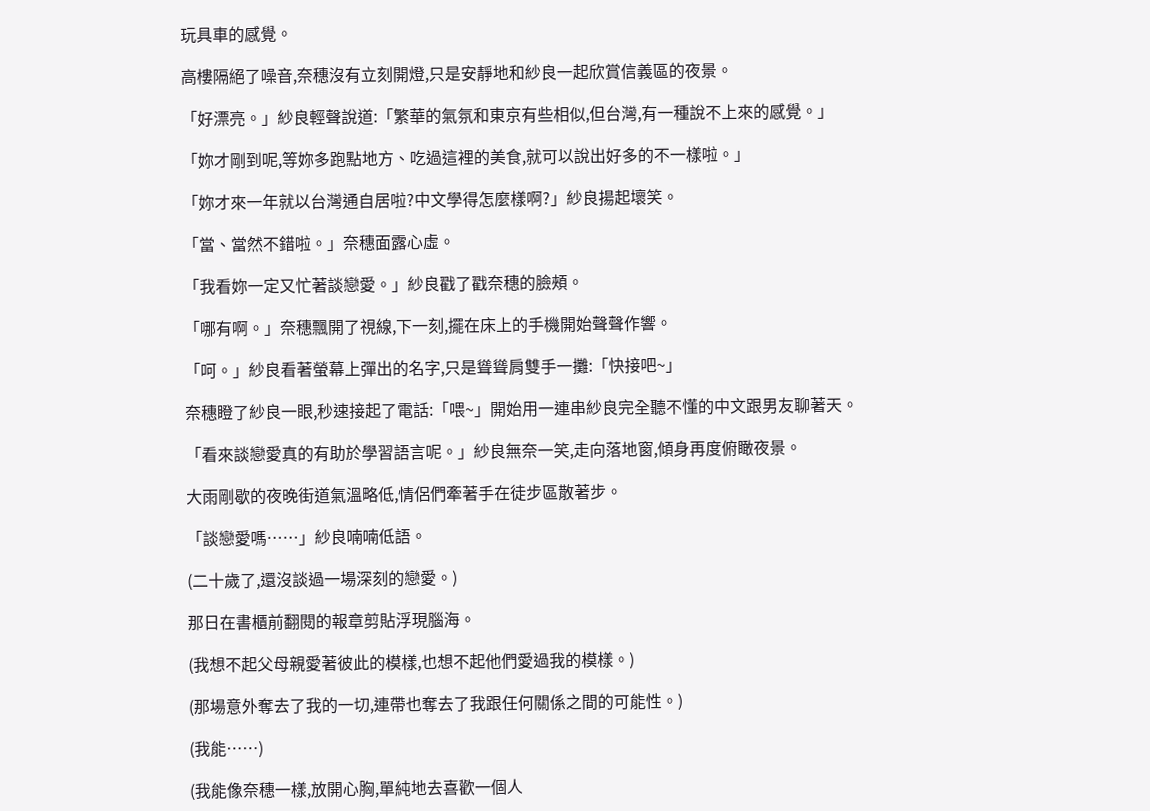玩具車的感覺。

高樓隔絕了噪音,奈穗沒有立刻開燈,只是安靜地和紗良一起欣賞信義區的夜景。

「好漂亮。」紗良輕聲說道:「繁華的氣氛和東京有些相似,但台灣,有一種說不上來的感覺。」

「妳才剛到呢,等妳多跑點地方、吃過這裡的美食,就可以說出好多的不一樣啦。」

「妳才來一年就以台灣通自居啦?中文學得怎麼樣啊?」紗良揚起壞笑。

「當、當然不錯啦。」奈穗面露心虛。

「我看妳一定又忙著談戀愛。」紗良戳了戳奈穗的臉頰。

「哪有啊。」奈穗飄開了視線,下一刻,擺在床上的手機開始聲聲作響。

「呵。」紗良看著螢幕上彈出的名字,只是聳聳肩雙手一攤:「快接吧~」

奈穗瞪了紗良一眼,秒速接起了電話:「喂~」開始用一連串紗良完全聽不懂的中文跟男友聊著天。

「看來談戀愛真的有助於學習語言呢。」紗良無奈一笑,走向落地窗,傾身再度俯瞰夜景。

大雨剛歇的夜晚街道氣溫略低,情侶們牽著手在徒步區散著步。

「談戀愛嗎……」紗良喃喃低語。

(二十歲了,還沒談過一場深刻的戀愛。)

那日在書櫃前翻閱的報章剪貼浮現腦海。

(我想不起父母親愛著彼此的模樣,也想不起他們愛過我的模樣。)

(那場意外奪去了我的一切,連帶也奪去了我跟任何關係之間的可能性。)

(我能……)

(我能像奈穗一樣,放開心胸,單純地去喜歡一個人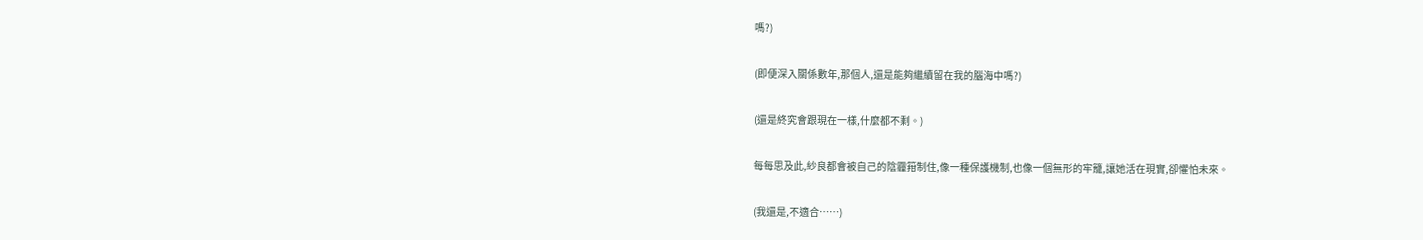嗎?)

(即便深入關係數年,那個人,還是能夠繼續留在我的腦海中嗎?)

(還是終究會跟現在一樣,什麼都不剩。)

每每思及此,紗良都會被自己的陰霾箝制住,像一種保護機制,也像一個無形的牢籠,讓她活在現實,卻懼怕未來。

(我還是,不適合……)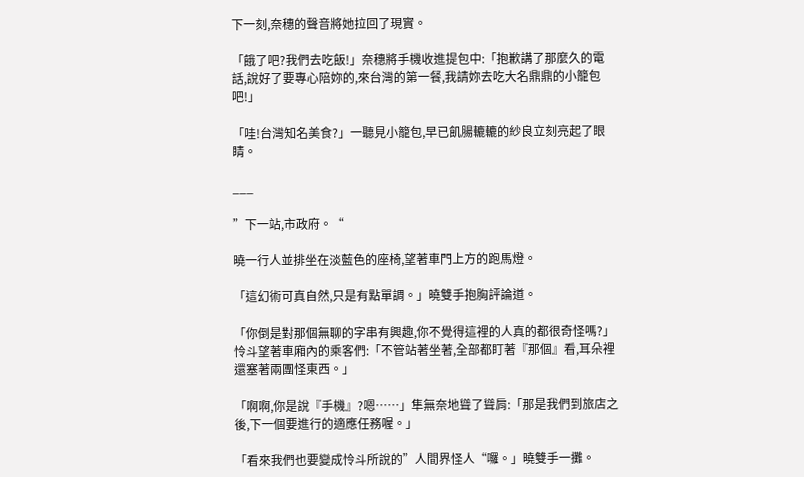下一刻,奈穗的聲音將她拉回了現實。

「餓了吧?我們去吃飯!」奈穗將手機收進提包中:「抱歉講了那麼久的電話,說好了要專心陪妳的,來台灣的第一餐,我請妳去吃大名鼎鼎的小籠包吧!」

「哇!台灣知名美食?」一聽見小籠包,早已飢腸轆轆的紗良立刻亮起了眼睛。

___

”下一站,市政府。“

曉一行人並排坐在淡藍色的座椅,望著車門上方的跑馬燈。

「這幻術可真自然,只是有點單調。」曉雙手抱胸評論道。

「你倒是對那個無聊的字串有興趣,你不覺得這裡的人真的都很奇怪嗎?」怜斗望著車廂內的乘客們:「不管站著坐著,全部都盯著『那個』看,耳朵裡還塞著兩團怪東西。」

「啊啊,你是說『手機』?嗯……」隼無奈地聳了聳肩:「那是我們到旅店之後,下一個要進行的適應任務喔。」

「看來我們也要變成怜斗所說的”人間界怪人“囉。」曉雙手一攤。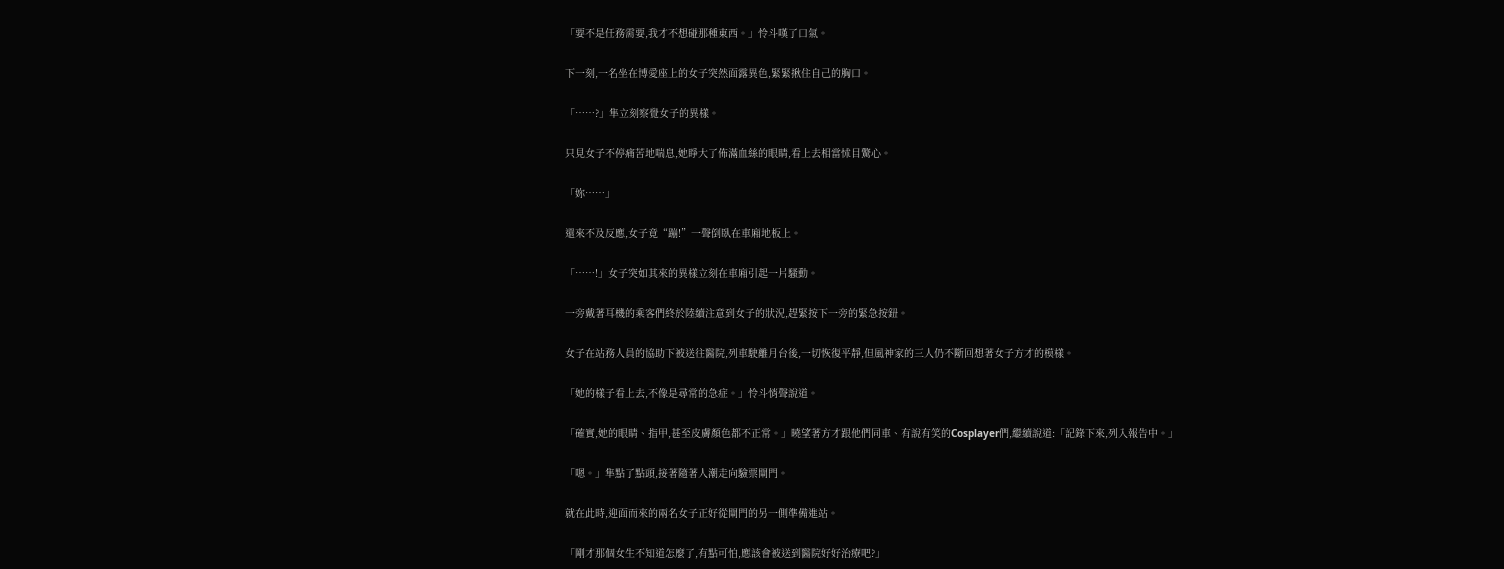「要不是任務需要,我才不想碰那種東西。」怜斗嘆了口氣。

下一刻,一名坐在博愛座上的女子突然面露異色,緊緊揪住自己的胸口。

「……?」隼立刻察覺女子的異樣。

只見女子不停痛苦地喘息,她睜大了佈滿血絲的眼睛,看上去相當怵目驚心。

「妳⋯⋯」

還來不及反應,女子竟“蹦!”一聲倒臥在車廂地板上。

「⋯⋯!」女子突如其來的異樣立刻在車廂引起一片騷動。

一旁戴著耳機的乘客們終於陸續注意到女子的狀況,趕緊按下一旁的緊急按鈕。

女子在站務人員的協助下被送往醫院,列車駛離月台後,一切恢復平靜,但風神家的三人仍不斷回想著女子方才的模樣。

「她的樣子看上去,不像是尋常的急症。」怜斗悄聲說道。

「確實,她的眼睛、指甲,甚至皮膚顏色都不正常。」曉望著方才跟他們同車、有說有笑的Cosplayer們,繼續說道:「記錄下來,列入報告中。」

「嗯。」隼點了點頭,接著隨著人潮走向驗票閘門。

就在此時,迎面而來的兩名女子正好從閘門的另一側準備進站。

「剛才那個女生不知道怎麼了,有點可怕,應該會被送到醫院好好治療吧?」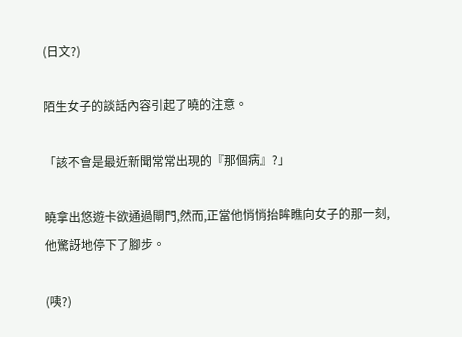(日文?)

陌生女子的談話內容引起了曉的注意。

「該不會是最近新聞常常出現的『那個病』?」

曉拿出悠遊卡欲通過閘門,然而,正當他悄悄抬眸瞧向女子的那一刻,他驚訝地停下了腳步。

(咦?)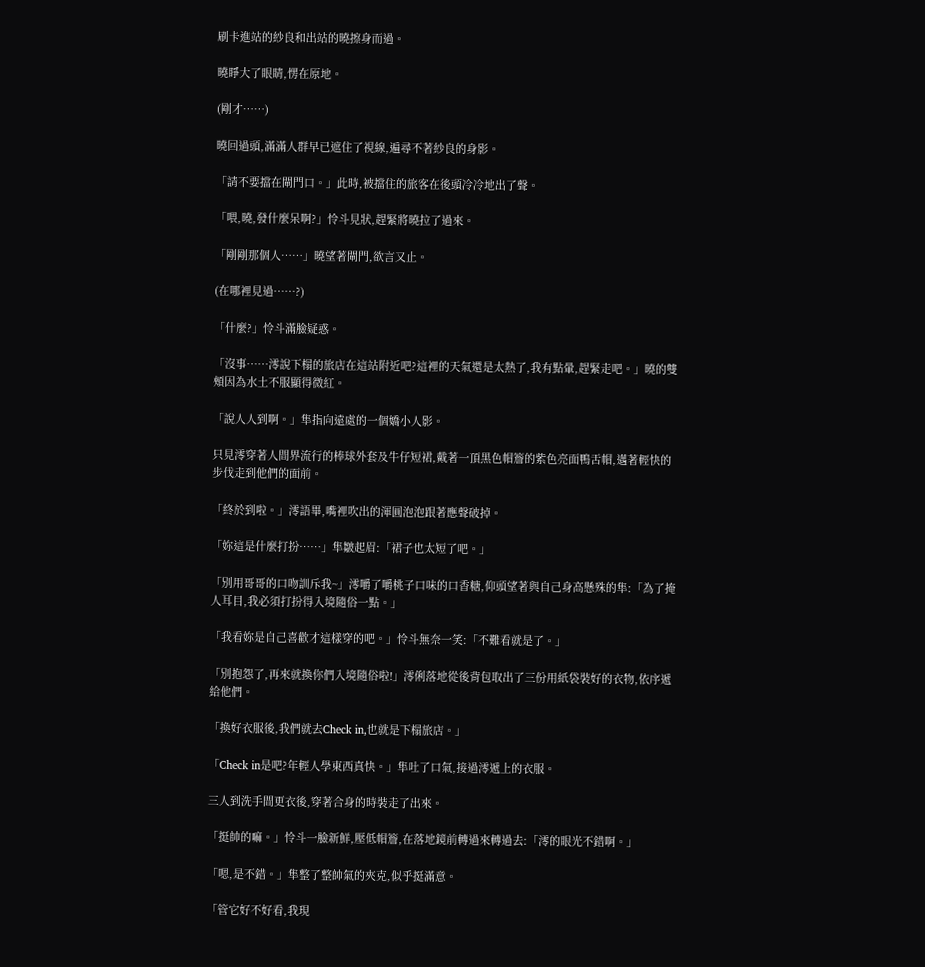刷卡進站的紗良和出站的曉擦身而過。

曉睜大了眼睛,愣在原地。

(剛才⋯⋯)

曉回過頭,滿滿人群早已遮住了視線,遍尋不著紗良的身影。

「請不要擋在閘門口。」此時,被擋住的旅客在後頭冷冷地出了聲。

「喂,曉,發什麼呆啊?」怜斗見狀,趕緊將曉拉了過來。

「剛剛那個人……」曉望著閘門,欲言又止。

(在哪裡見過⋯⋯?)

「什麼?」怜斗滿臉疑惑。

「沒事⋯⋯澪說下榻的旅店在這站附近吧?這裡的天氣還是太熱了,我有點暈,趕緊走吧。」曉的雙頰因為水土不服顯得微紅。

「說人人到啊。」隼指向遠處的一個嬌小人影。

只見澪穿著人間界流行的棒球外套及牛仔短裙,戴著一頂黑色帽簷的紫色亮面鴨舌帽,邁著輕快的步伐走到他們的面前。

「終於到啦。」澪語畢,嘴裡吹出的渾圓泡泡跟著應聲破掉。

「妳這是什麼打扮……」隼皺起眉:「裙子也太短了吧。」

「別用哥哥的口吻訓斥我~」澪嚼了嚼桃子口味的口香糖,仰頭望著與自己身高懸殊的隼:「為了掩人耳目,我必須打扮得入境隨俗一點。」

「我看妳是自己喜歡才這樣穿的吧。」怜斗無奈一笑:「不難看就是了。」

「別抱怨了,再來就換你們入境隨俗啦!」澪俐落地從後背包取出了三份用紙袋裝好的衣物,依序遞給他們。

「換好衣服後,我們就去Check in,也就是下榻旅店。」

「Check in是吧?年輕人學東西真快。」隼吐了口氣,接過澪遞上的衣服。

三人到洗手間更衣後,穿著合身的時裝走了出來。

「挺帥的嘛。」怜斗一臉新鮮,壓低帽簷,在落地鏡前轉過來轉過去:「澪的眼光不錯啊。」

「嗯,是不錯。」隼整了整帥氣的夾克,似乎挺滿意。

「管它好不好看,我現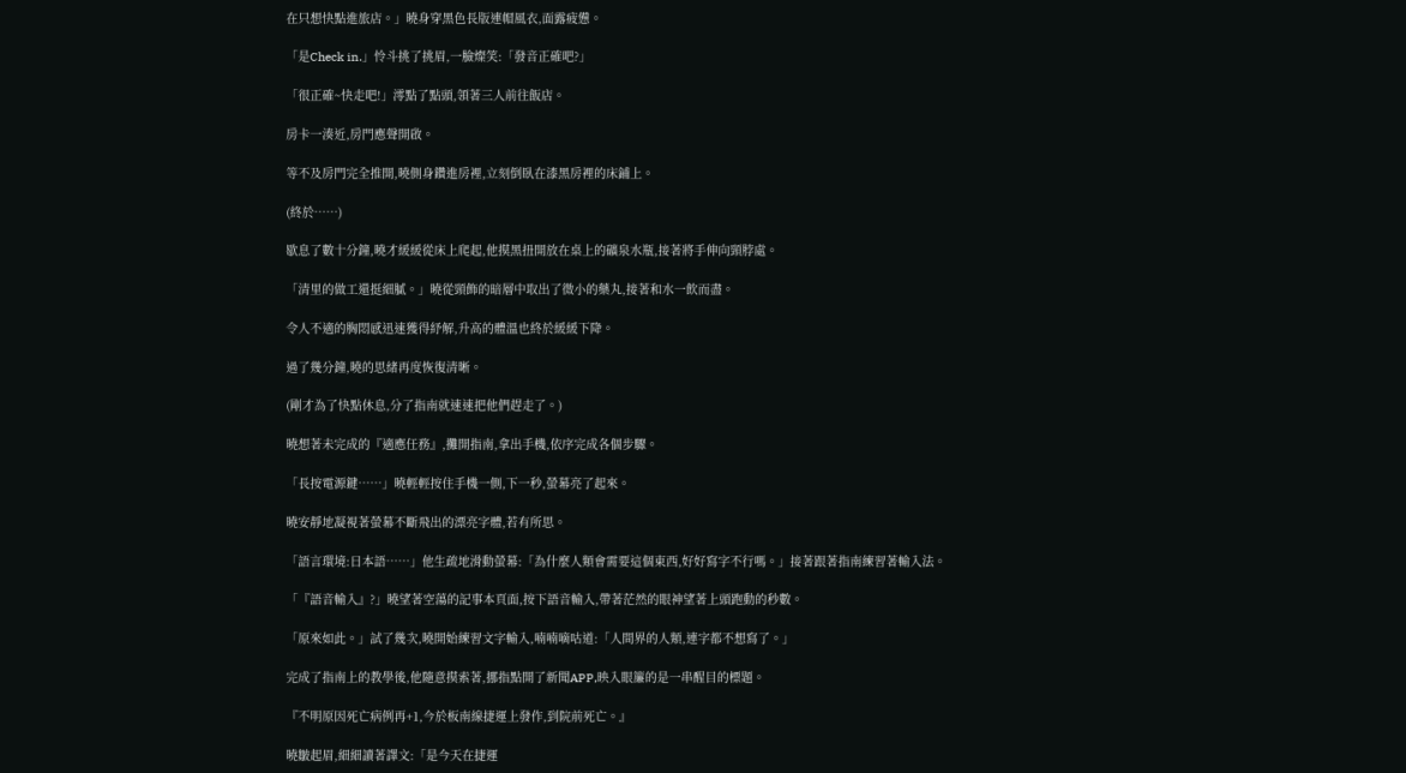在只想快點進旅店。」曉身穿黑色長版連帽風衣,面露疲憊。

「是Check in.」怜斗挑了挑眉,一臉燦笑:「發音正確吧?」

「很正確~快走吧!」澪點了點頭,領著三人前往飯店。

房卡一湊近,房門應聲開啟。

等不及房門完全推開,曉側身鑽進房裡,立刻倒臥在漆黑房裡的床鋪上。

(終於……)

歇息了數十分鐘,曉才緩緩從床上爬起,他摸黑扭開放在桌上的礦泉水瓶,接著將手伸向頸脖處。

「清里的做工還挺細膩。」曉從頸飾的暗層中取出了微小的藥丸,接著和水一飲而盡。

令人不適的胸悶感迅速獲得紓解,升高的體溫也終於緩緩下降。

過了幾分鐘,曉的思緒再度恢復清晰。

(剛才為了快點休息,分了指南就速速把他們趕走了。)

曉想著未完成的『適應任務』,攤開指南,拿出手機,依序完成各個步驟。

「長按電源鍵……」曉輕輕按住手機一側,下一秒,螢幕亮了起來。

曉安靜地凝視著螢幕不斷飛出的漂亮字體,若有所思。

「語言環境:日本語……」他生疏地滑動螢幕:「為什麼人類會需要這個東西,好好寫字不行嗎。」接著跟著指南練習著輸入法。

「『語音輸入』?」曉望著空蕩的記事本頁面,按下語音輸入,帶著茫然的眼神望著上頭跑動的秒數。

「原來如此。」試了幾次,曉開始練習文字輸入,喃喃嘀咕道:「人間界的人類,連字都不想寫了。」

完成了指南上的教學後,他隨意摸索著,挪指點開了新聞APP,映入眼簾的是一串醒目的標題。

『不明原因死亡病例再+1,今於板南線捷運上發作,到院前死亡。』

曉皺起眉,細細讀著譯文:「是今天在捷運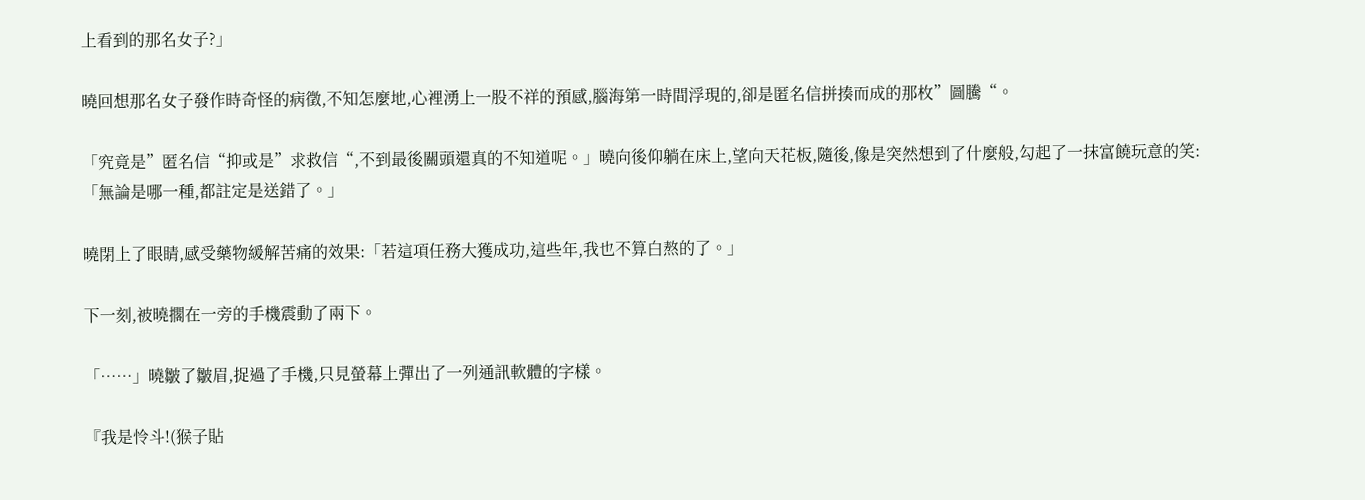上看到的那名女子?」

曉回想那名女子發作時奇怪的病徵,不知怎麼地,心裡湧上一股不祥的預感,腦海第一時間浮現的,卻是匿名信拼揍而成的那枚”圖騰“。

「究竟是”匿名信“抑或是”求救信“,不到最後關頭還真的不知道呢。」曉向後仰躺在床上,望向天花板,隨後,像是突然想到了什麼般,勾起了一抹富饒玩意的笑:「無論是哪一種,都註定是送錯了。」

曉閉上了眼睛,感受藥物緩解苦痛的效果:「若這項任務大獲成功,這些年,我也不算白熬的了。」

下一刻,被曉擱在一旁的手機震動了兩下。

「……」曉皺了皺眉,捉過了手機,只見螢幕上彈出了一列通訊軟體的字樣。

『我是怜斗!(猴子貼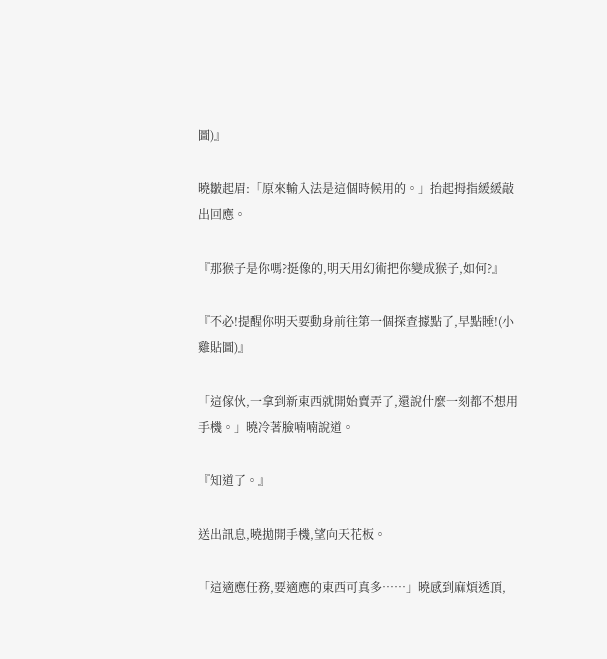圖)』

曉皺起眉:「原來輸入法是這個時候用的。」抬起拇指緩緩敲出回應。

『那猴子是你嗎?挺像的,明天用幻術把你變成猴子,如何?』

『不必!提醒你明天要動身前往第一個探查據點了,早點睡!(小雞貼圖)』

「這傢伙,一拿到新東西就開始賣弄了,還說什麼一刻都不想用手機。」曉冷著臉喃喃說道。

『知道了。』

送出訊息,曉拋開手機,望向天花板。

「這適應任務,要適應的東西可真多……」曉感到麻煩透頂,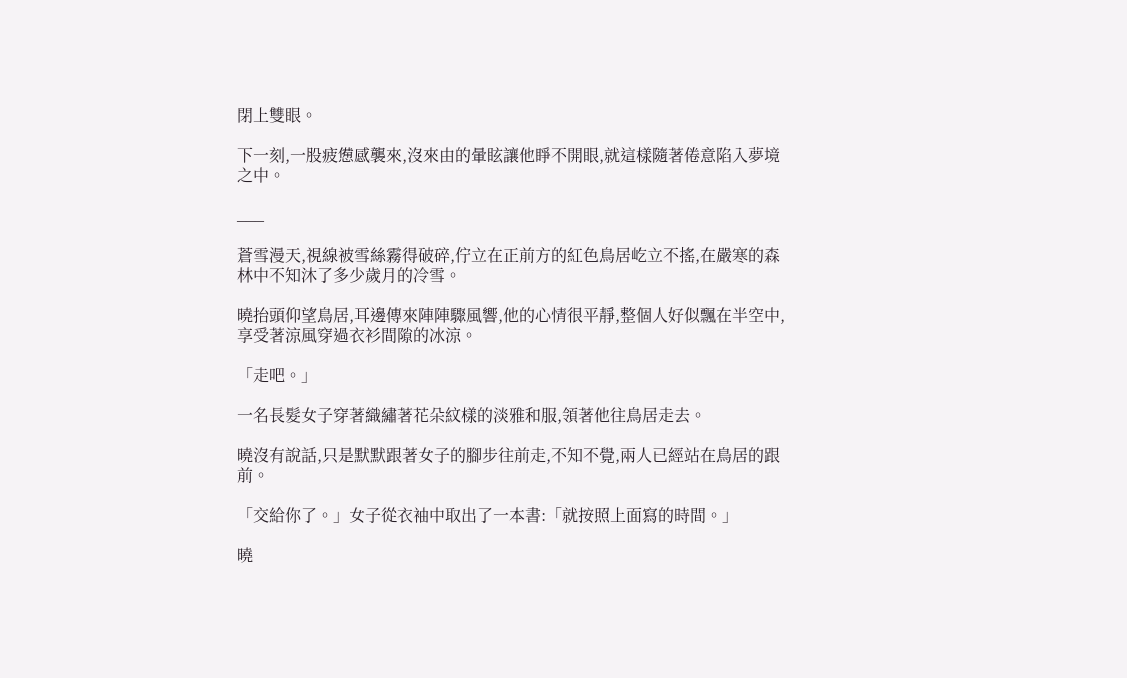閉上雙眼。

下一刻,一股疲憊感襲來,沒來由的暈眩讓他睜不開眼,就這樣隨著倦意陷入夢境之中。

___

蒼雪漫天,視線被雪絲霧得破碎,佇立在正前方的紅色鳥居屹立不搖,在嚴寒的森林中不知沐了多少歲月的冷雪。

曉抬頭仰望鳥居,耳邊傳來陣陣驟風響,他的心情很平靜,整個人好似飄在半空中,享受著涼風穿過衣衫間隙的冰涼。

「走吧。」

一名長髮女子穿著織繡著花朵紋樣的淡雅和服,領著他往鳥居走去。

曉沒有說話,只是默默跟著女子的腳步往前走,不知不覺,兩人已經站在鳥居的跟前。

「交給你了。」女子從衣袖中取出了一本書:「就按照上面寫的時間。」

曉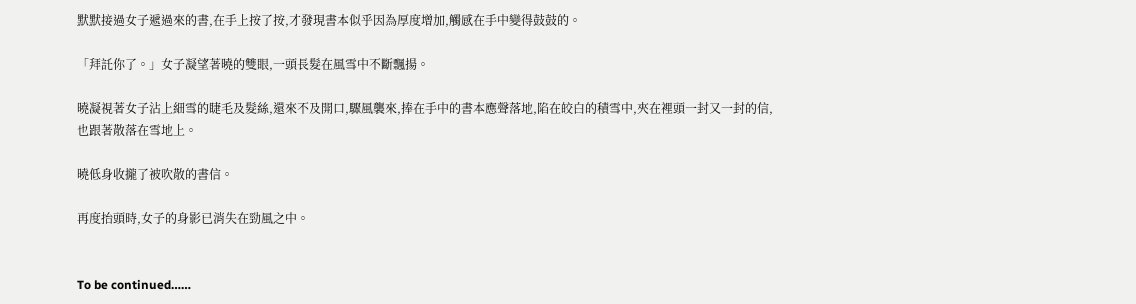默默接過女子遞過來的書,在手上按了按,才發現書本似乎因為厚度增加,觸感在手中變得鼓鼓的。

「拜託你了。」女子凝望著曉的雙眼,一頭長髮在風雪中不斷飄揚。

曉凝視著女子沾上細雪的睫毛及髮絲,還來不及開口,驟風襲來,捧在手中的書本應聲落地,陷在皎白的積雪中,夾在裡頭一封又一封的信,也跟著散落在雪地上。

曉低身收攏了被吹散的書信。

再度抬頭時,女子的身影已消失在勁風之中。


To be continued……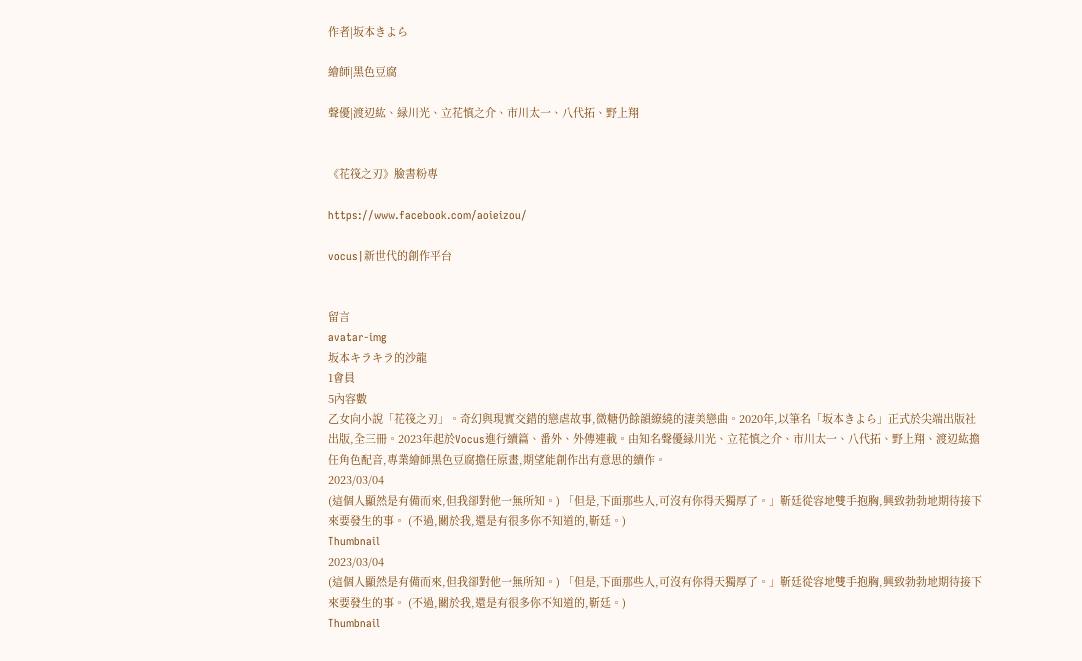作者|坂本きよら

繪師|黑色豆腐

聲優|渡辺紘、緑川光、立花慎之介、市川太一、八代拓、野上翔


《花筏之刃》臉書粉專

https://www.facebook.com/aoieizou/

vocus|新世代的創作平台


留言
avatar-img
坂本キラキラ的沙龍
1會員
5內容數
乙女向小說「花筏之刃」。奇幻與現實交錯的戀虐故事,微糖仍餘韻繚繞的淒美戀曲。2020年,以筆名「坂本きよら」正式於尖端出版社出版,全三冊。2023年起於Vocus進行續篇、番外、外傳連載。由知名聲優緑川光、立花慎之介、市川太一、八代拓、野上翔、渡辺紘擔任角色配音,專業繪師黑色豆腐擔任原畫,期望能創作出有意思的續作。
2023/03/04
(這個人顯然是有備而來,但我卻對他一無所知。) 「但是,下面那些人,可沒有你得天獨厚了。」靳廷從容地雙手抱胸,興致勃勃地期待接下來要發生的事。 (不過,關於我,還是有很多你不知道的,靳廷。)
Thumbnail
2023/03/04
(這個人顯然是有備而來,但我卻對他一無所知。) 「但是,下面那些人,可沒有你得天獨厚了。」靳廷從容地雙手抱胸,興致勃勃地期待接下來要發生的事。 (不過,關於我,還是有很多你不知道的,靳廷。)
Thumbnail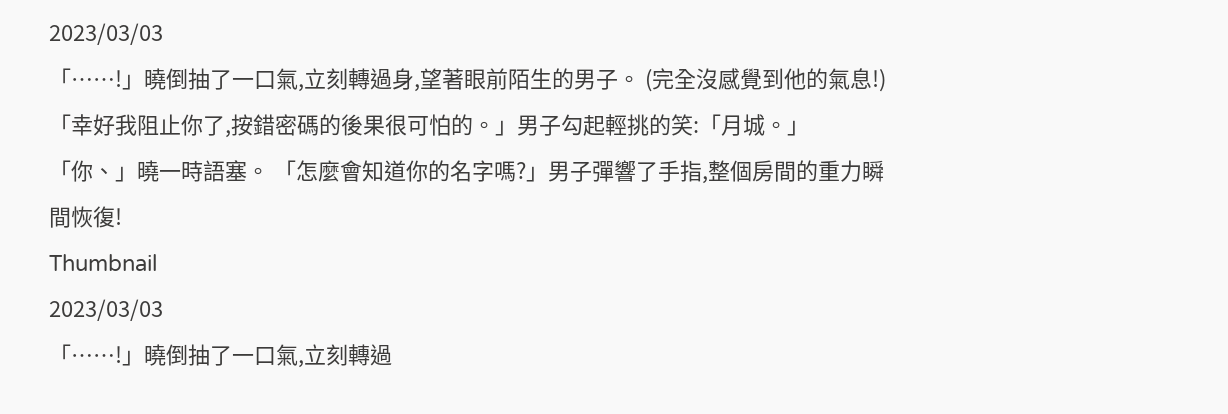2023/03/03
「……!」曉倒抽了一口氣,立刻轉過身,望著眼前陌生的男子。 (完全沒感覺到他的氣息!) 「幸好我阻止你了,按錯密碼的後果很可怕的。」男子勾起輕挑的笑:「月城。」 「你、」曉一時語塞。 「怎麼會知道你的名字嗎?」男子彈響了手指,整個房間的重力瞬間恢復!
Thumbnail
2023/03/03
「……!」曉倒抽了一口氣,立刻轉過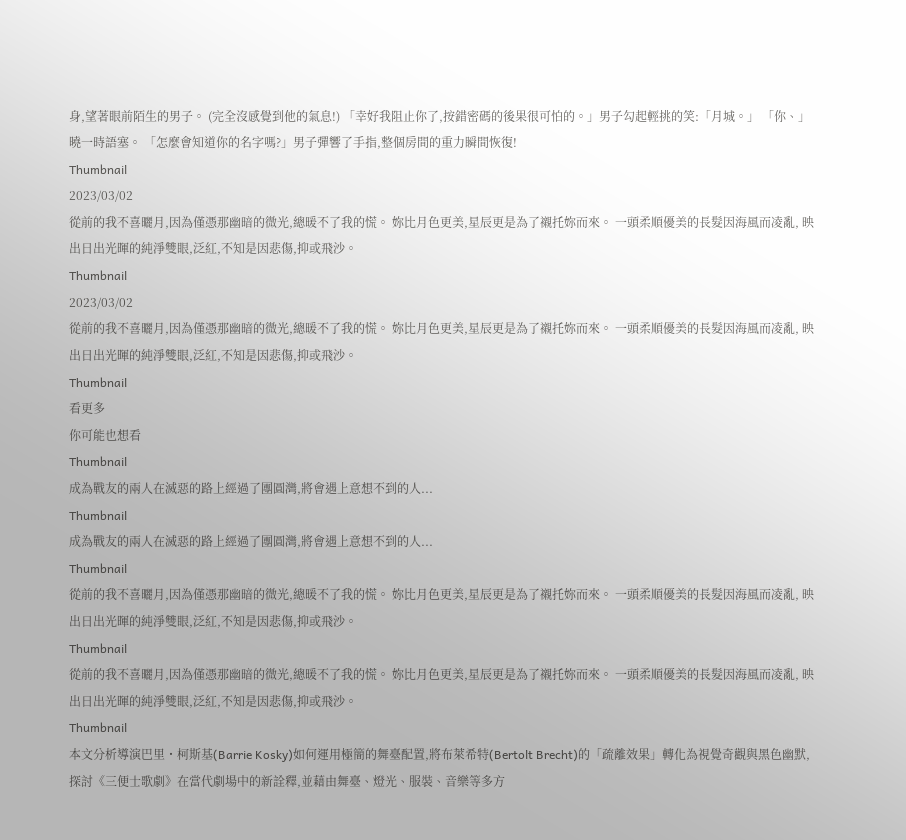身,望著眼前陌生的男子。 (完全沒感覺到他的氣息!) 「幸好我阻止你了,按錯密碼的後果很可怕的。」男子勾起輕挑的笑:「月城。」 「你、」曉一時語塞。 「怎麼會知道你的名字嗎?」男子彈響了手指,整個房間的重力瞬間恢復!
Thumbnail
2023/03/02
從前的我不喜曬月,因為僅憑那幽暗的微光,總暖不了我的慌。 妳比月色更美,星辰更是為了襯托妳而來。 一頭柔順優美的長髮因海風而凌亂, 映出日出光暉的純淨雙眼,泛紅,不知是因悲傷,抑或飛沙。
Thumbnail
2023/03/02
從前的我不喜曬月,因為僅憑那幽暗的微光,總暖不了我的慌。 妳比月色更美,星辰更是為了襯托妳而來。 一頭柔順優美的長髮因海風而凌亂, 映出日出光暉的純淨雙眼,泛紅,不知是因悲傷,抑或飛沙。
Thumbnail
看更多
你可能也想看
Thumbnail
成為戰友的兩人在滅惡的路上經過了團圓灣,將會遇上意想不到的人...
Thumbnail
成為戰友的兩人在滅惡的路上經過了團圓灣,將會遇上意想不到的人...
Thumbnail
從前的我不喜曬月,因為僅憑那幽暗的微光,總暖不了我的慌。 妳比月色更美,星辰更是為了襯托妳而來。 一頭柔順優美的長髮因海風而凌亂, 映出日出光暉的純淨雙眼,泛紅,不知是因悲傷,抑或飛沙。
Thumbnail
從前的我不喜曬月,因為僅憑那幽暗的微光,總暖不了我的慌。 妳比月色更美,星辰更是為了襯托妳而來。 一頭柔順優美的長髮因海風而凌亂, 映出日出光暉的純淨雙眼,泛紅,不知是因悲傷,抑或飛沙。
Thumbnail
本文分析導演巴里・柯斯基(Barrie Kosky)如何運用極簡的舞臺配置,將布萊希特(Bertolt Brecht)的「疏離效果」轉化為視覺奇觀與黑色幽默,探討《三便士歌劇》在當代劇場中的新詮釋,並藉由舞臺、燈光、服裝、音樂等多方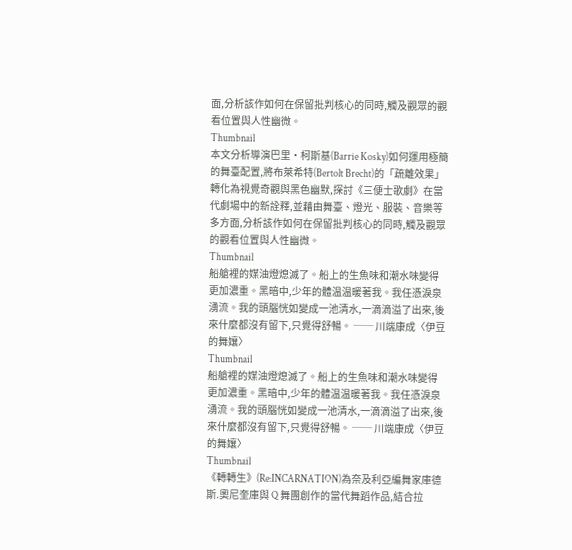面,分析該作如何在保留批判核心的同時,觸及觀眾的觀看位置與人性幽微。
Thumbnail
本文分析導演巴里・柯斯基(Barrie Kosky)如何運用極簡的舞臺配置,將布萊希特(Bertolt Brecht)的「疏離效果」轉化為視覺奇觀與黑色幽默,探討《三便士歌劇》在當代劇場中的新詮釋,並藉由舞臺、燈光、服裝、音樂等多方面,分析該作如何在保留批判核心的同時,觸及觀眾的觀看位置與人性幽微。
Thumbnail
船艙裡的媒油燈熄滅了。船上的生魚味和潮水味變得更加濃重。黑暗中,少年的體温温暖著我。我任憑淚泉湧流。我的頭腦恍如變成一池清水,一滴滴溢了出來,後來什麼都沒有留下,只覺得舒暢。 ── 川端康成〈伊豆的舞孃〉
Thumbnail
船艙裡的媒油燈熄滅了。船上的生魚味和潮水味變得更加濃重。黑暗中,少年的體温温暖著我。我任憑淚泉湧流。我的頭腦恍如變成一池清水,一滴滴溢了出來,後來什麼都沒有留下,只覺得舒暢。 ── 川端康成〈伊豆的舞孃〉
Thumbnail
《轉轉生》(Re:INCARNATION)為奈及利亞編舞家庫德斯.奧尼奎庫與 Q 舞團創作的當代舞蹈作品,結合拉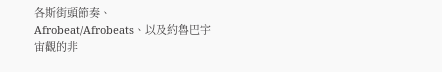各斯街頭節奏、Afrobeat/Afrobeats、以及約魯巴宇宙觀的非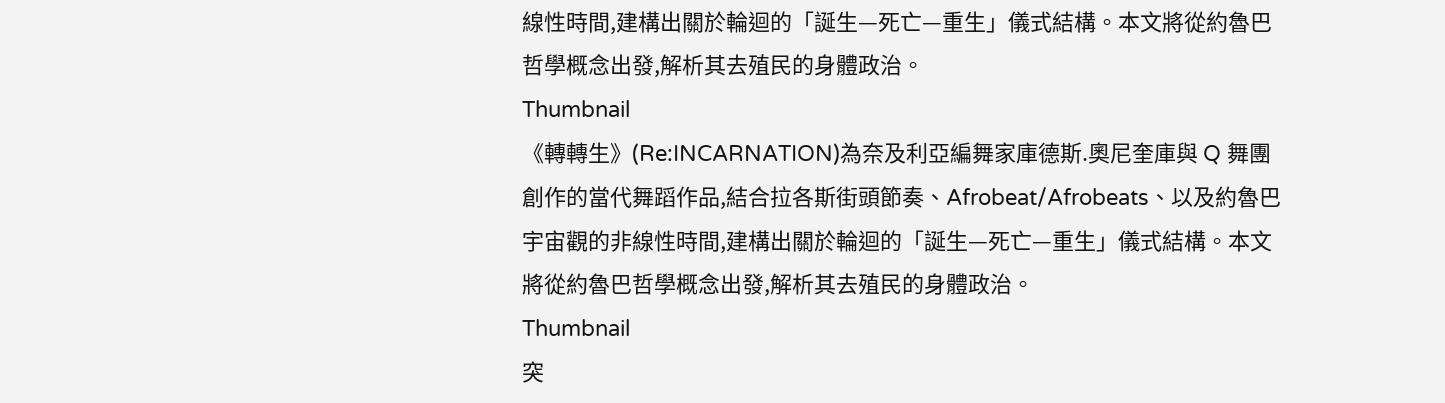線性時間,建構出關於輪迴的「誕生—死亡—重生」儀式結構。本文將從約魯巴哲學概念出發,解析其去殖民的身體政治。
Thumbnail
《轉轉生》(Re:INCARNATION)為奈及利亞編舞家庫德斯.奧尼奎庫與 Q 舞團創作的當代舞蹈作品,結合拉各斯街頭節奏、Afrobeat/Afrobeats、以及約魯巴宇宙觀的非線性時間,建構出關於輪迴的「誕生—死亡—重生」儀式結構。本文將從約魯巴哲學概念出發,解析其去殖民的身體政治。
Thumbnail
突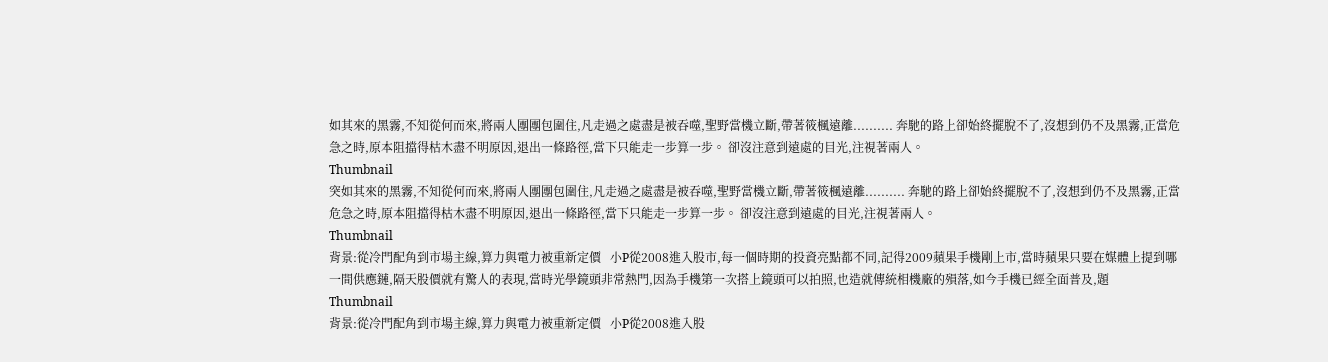如其來的黑霧,不知從何而來,將兩人團團包圍住,凡走過之處盡是被吞噬,聖野當機立斷,帶著筱楓遠離.......... 奔馳的路上卻始終擺脫不了,沒想到仍不及黑霧,正當危急之時,原本阻擋得枯木盡不明原因,退出一條路徑,當下只能走一步算一步。 卻沒注意到遠處的目光,注視著兩人。
Thumbnail
突如其來的黑霧,不知從何而來,將兩人團團包圍住,凡走過之處盡是被吞噬,聖野當機立斷,帶著筱楓遠離.......... 奔馳的路上卻始終擺脫不了,沒想到仍不及黑霧,正當危急之時,原本阻擋得枯木盡不明原因,退出一條路徑,當下只能走一步算一步。 卻沒注意到遠處的目光,注視著兩人。
Thumbnail
背景:從冷門配角到市場主線,算力與電力被重新定價   小P從2008進入股市,每一個時期的投資亮點都不同,記得2009蘋果手機剛上市,當時蘋果只要在媒體上提到哪一間供應鏈,隔天股價就有驚人的表現,當時光學鏡頭非常熱門,因為手機第一次搭上鏡頭可以拍照,也造就傳統相機廠的殞落,如今手機已經全面普及,題
Thumbnail
背景:從冷門配角到市場主線,算力與電力被重新定價   小P從2008進入股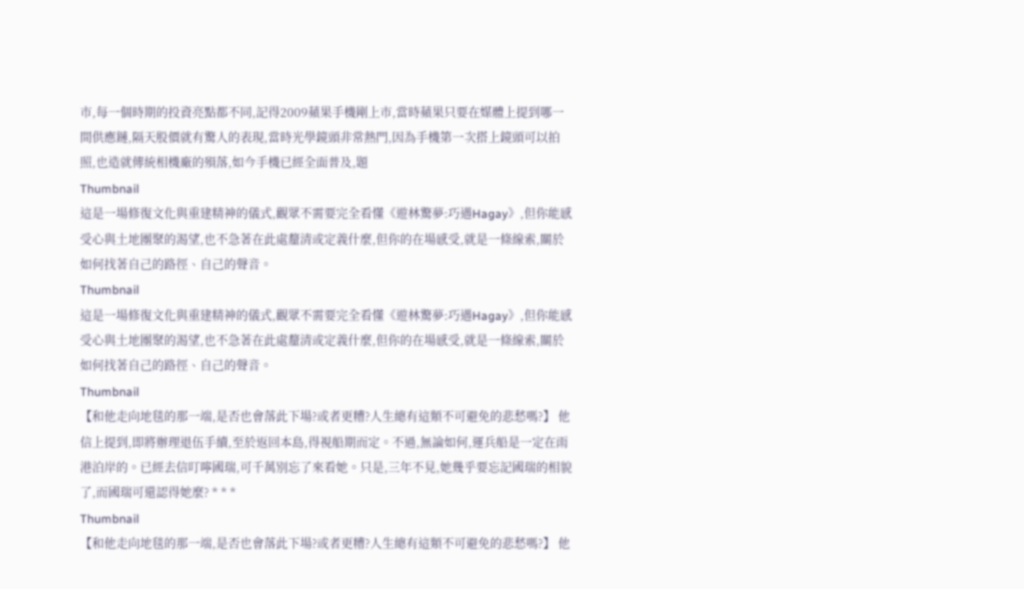市,每一個時期的投資亮點都不同,記得2009蘋果手機剛上市,當時蘋果只要在媒體上提到哪一間供應鏈,隔天股價就有驚人的表現,當時光學鏡頭非常熱門,因為手機第一次搭上鏡頭可以拍照,也造就傳統相機廠的殞落,如今手機已經全面普及,題
Thumbnail
這是一場修復文化與重建精神的儀式,觀眾不需要完全看懂《遊林驚夢:巧遇Hagay》,但你能感受心與土地團聚的渴望,也不急著在此處釐清或定義什麼,但你的在場感受,就是一條線索,關於如何找著自己的路徑、自己的聲音。
Thumbnail
這是一場修復文化與重建精神的儀式,觀眾不需要完全看懂《遊林驚夢:巧遇Hagay》,但你能感受心與土地團聚的渴望,也不急著在此處釐清或定義什麼,但你的在場感受,就是一條線索,關於如何找著自己的路徑、自己的聲音。
Thumbnail
【和他走向地毯的那一端,是否也會落此下場?或者更糟?人生總有這類不可避免的悲愁嗎?】 他信上提到,即將辦理退伍手續,至於返回本島,得視船期而定。不過,無論如何,運兵船是一定在雨港泊岸的。已經去信叮嚀國瑞,可千萬別忘了來看她。只是,三年不見,她幾乎要忘記國瑞的相貌了,而國瑞可還認得她麼? * * *
Thumbnail
【和他走向地毯的那一端,是否也會落此下場?或者更糟?人生總有這類不可避免的悲愁嗎?】 他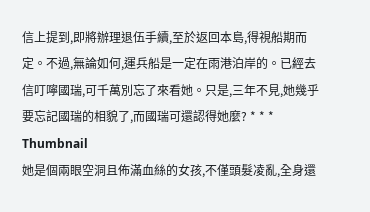信上提到,即將辦理退伍手續,至於返回本島,得視船期而定。不過,無論如何,運兵船是一定在雨港泊岸的。已經去信叮嚀國瑞,可千萬別忘了來看她。只是,三年不見,她幾乎要忘記國瑞的相貌了,而國瑞可還認得她麼? * * *
Thumbnail
她是個兩眼空洞且佈滿血絲的女孩,不僅頭髮凌亂,全身還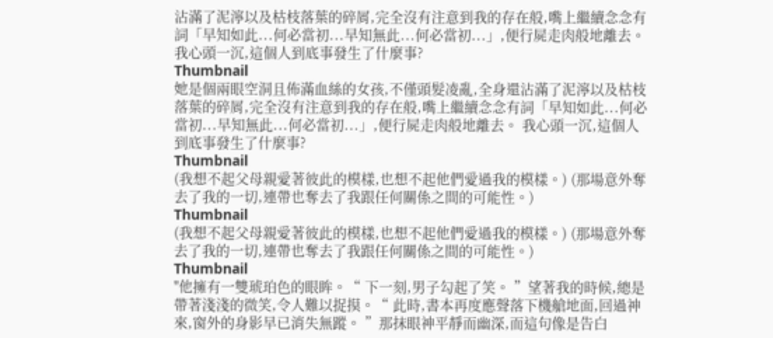沾滿了泥濘以及枯枝落葉的碎屑,完全沒有注意到我的存在般,嘴上繼續念念有詞「早知如此...何必當初...早知無此...何必當初...」,便行屍走肉般地離去。 我心頭一沉,這個人到底事發生了什麼事?
Thumbnail
她是個兩眼空洞且佈滿血絲的女孩,不僅頭髮凌亂,全身還沾滿了泥濘以及枯枝落葉的碎屑,完全沒有注意到我的存在般,嘴上繼續念念有詞「早知如此...何必當初...早知無此...何必當初...」,便行屍走肉般地離去。 我心頭一沉,這個人到底事發生了什麼事?
Thumbnail
(我想不起父母親愛著彼此的模樣,也想不起他們愛過我的模樣。) (那場意外奪去了我的一切,連帶也奪去了我跟任何關係之間的可能性。)
Thumbnail
(我想不起父母親愛著彼此的模樣,也想不起他們愛過我的模樣。) (那場意外奪去了我的一切,連帶也奪去了我跟任何關係之間的可能性。)
Thumbnail
"他擁有一雙琥珀色的眼眸。“ 下一刻,男子勾起了笑。 ”望著我的時候,總是帶著淺淺的微笑,令人難以捉摸。“ 此時,書本再度應聲落下機艙地面,回過神來,窗外的身影早已消失無蹤。 ”那抹眼神平靜而幽深,而這句像是告白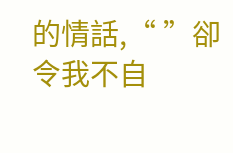的情話,“ ”卻令我不自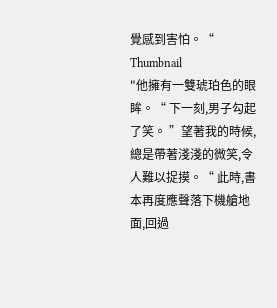覺感到害怕。“
Thumbnail
"他擁有一雙琥珀色的眼眸。“ 下一刻,男子勾起了笑。 ”望著我的時候,總是帶著淺淺的微笑,令人難以捉摸。“ 此時,書本再度應聲落下機艙地面,回過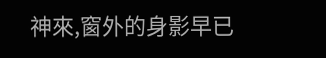神來,窗外的身影早已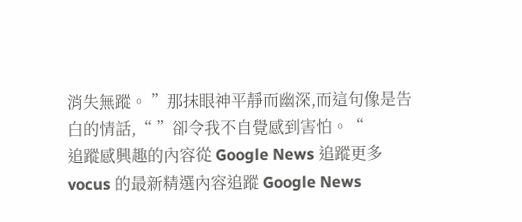消失無蹤。 ”那抹眼神平靜而幽深,而這句像是告白的情話,“ ”卻令我不自覺感到害怕。“
追蹤感興趣的內容從 Google News 追蹤更多 vocus 的最新精選內容追蹤 Google News